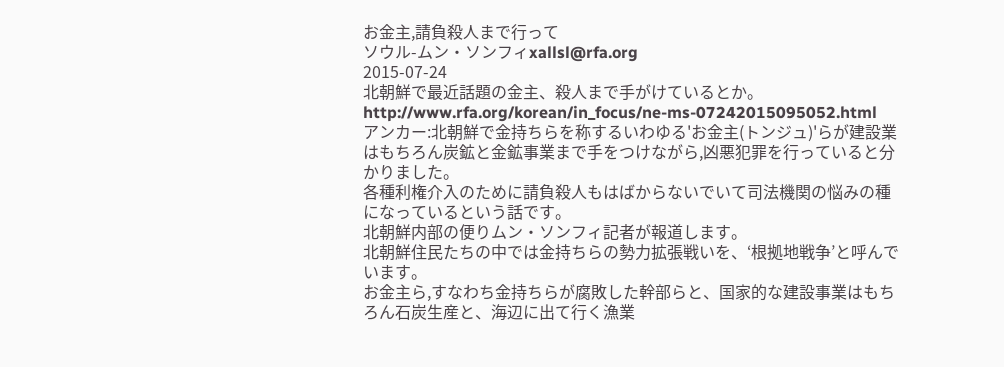お金主,請負殺人まで行って
ソウル-ムン・ソンフィxallsl@rfa.org
2015-07-24
北朝鮮で最近話題の金主、殺人まで手がけているとか。
http://www.rfa.org/korean/in_focus/ne-ms-07242015095052.html
アンカー:北朝鮮で金持ちらを称するいわゆる'お金主(トンジュ)'らが建設業はもちろん炭鉱と金鉱事業まで手をつけながら,凶悪犯罪を行っていると分かりました。
各種利権介入のために請負殺人もはばからないでいて司法機関の悩みの種になっているという話です。
北朝鮮内部の便りムン・ソンフィ記者が報道します。
北朝鮮住民たちの中では金持ちらの勢力拡張戦いを、‘根拠地戦争’と呼んでいます。
お金主ら,すなわち金持ちらが腐敗した幹部らと、国家的な建設事業はもちろん石炭生産と、海辺に出て行く漁業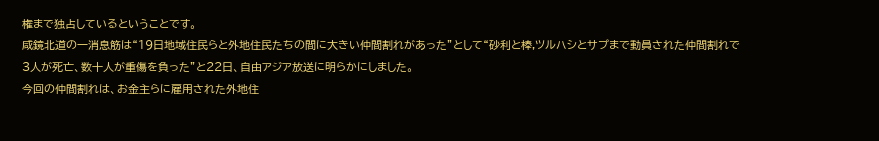権まで独占しているということです。
咸鏡北道の一消息筋は“19日地域住民らと外地住民たちの間に大きい仲間割れがあった”として“砂利と棒,ツルハシとサプまで動員された仲間割れで3人が死亡、数十人が重傷を負った”と22日、自由アジア放送に明らかにしました。
今回の仲間割れは、お金主らに雇用された外地住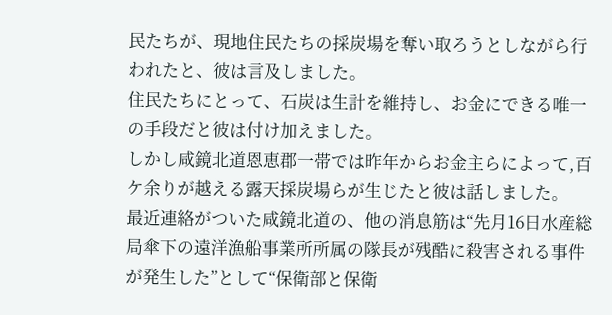民たちが、現地住民たちの採炭場を奪い取ろうとしながら行われたと、彼は言及しました。
住民たちにとって、石炭は生計を維持し、お金にできる唯一の手段だと彼は付け加えました。
しかし咸鏡北道恩恵郡一帯では昨年からお金主らによって,百ケ余りが越える露天採炭場らが生じたと彼は話しました。
最近連絡がついた咸鏡北道の、他の消息筋は“先月16日水産総局傘下の遠洋漁船事業所所属の隊長が残酷に殺害される事件が発生した”として“保衛部と保衛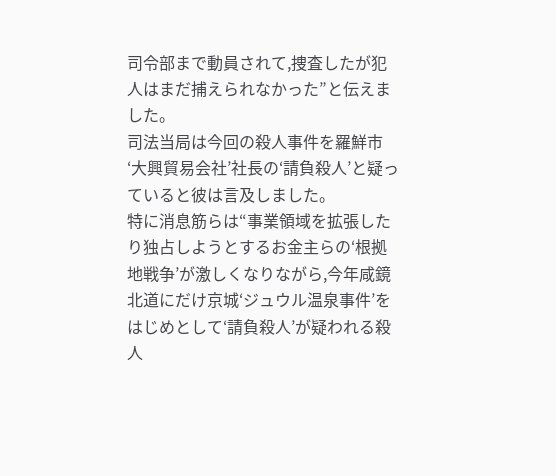司令部まで動員されて,捜査したが犯人はまだ捕えられなかった”と伝えました。
司法当局は今回の殺人事件を羅鮮市‘大興貿易会社’社長の‘請負殺人’と疑っていると彼は言及しました。
特に消息筋らは“事業領域を拡張したり独占しようとするお金主らの‘根拠地戦争’が激しくなりながら,今年咸鏡北道にだけ京城‘ジュウル温泉事件’をはじめとして‘請負殺人’が疑われる殺人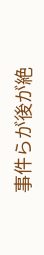事件らが後が絶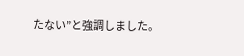たない”と強調しました。